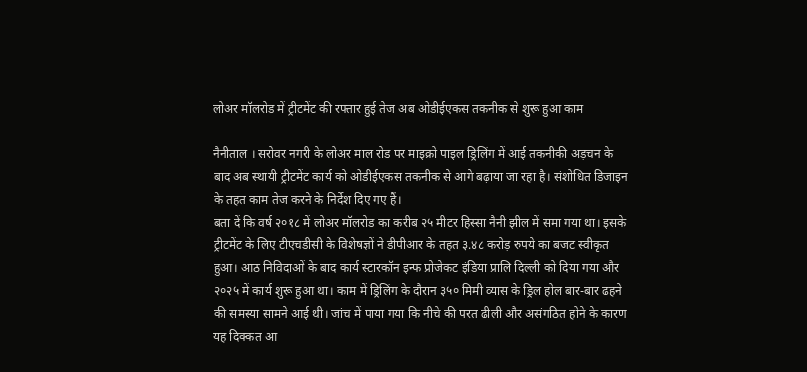लोअर मॉलरोड में ट्रीटमेंट की रफ्तार हुई तेज अब ओडीईएकस तकनीक से शुरू हुआ काम

नैनीताल । सरोवर नगरी के लोअर माल रोड पर माइक्रो पाइल ड्रिलिंग में आई तकनीकी अड़चन के बाद अब स्थायी ट्रीटमेंट कार्य को ओडीईएकस तकनीक से आगे बढ़ाया जा रहा है। संशोधित डिजाइन के तहत काम तेज करने के निर्देश दिए गए हैं।
बता दें कि वर्ष २०१८ में लोअर मॉलरोड का करीब २५ मीटर हिस्सा नैनी झील में समा गया था। इसके ट्रीटमेंट के लिए टीएचडीसी के विशेषज्ञों ने डीपीआर के तहत ३.४८ करोड़ रुपये का बजट स्वीकृत हुआ। आठ निविदाओं के बाद कार्य स्टारकॉन इन्फ प्रोजेकट इंडिया प्रालि दिल्ली को दिया गया और २०२५ में कार्य शुरू हुआ था। काम में ड्रिलिंग के दौरान ३५० मिमी व्यास के ड्रिल होल बार-बार ढहने की समस्या सामने आई थी। जांच में पाया गया कि नीचे की परत ढीली और असंगठित होने के कारण यह दिक्कत आ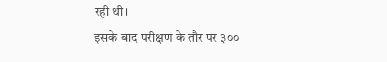रही थी।
इसके बाद परीक्षण के तौर पर ३००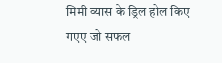मिमी व्यास के ड्रिल होल किए गएए जो सफल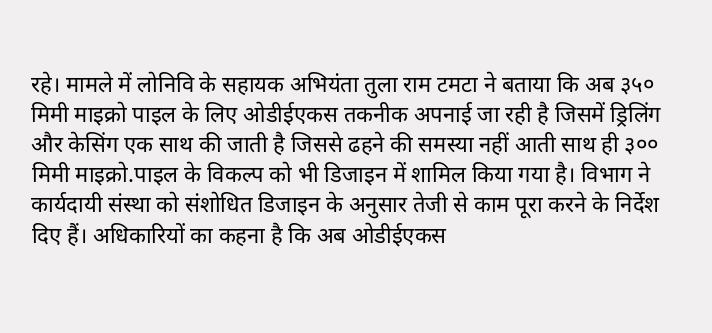रहे। मामले में लोनिवि के सहायक अभियंता तुला राम टमटा ने बताया कि अब ३५० मिमी माइक्रो पाइल के लिए ओडीईएकस तकनीक अपनाई जा रही है जिसमें ड्रिलिंग और केसिंग एक साथ की जाती है जिससे ढहने की समस्या नहीं आती साथ ही ३०० मिमी माइक्रो.पाइल के विकल्प को भी डिजाइन में शामिल किया गया है। विभाग ने कार्यदायी संस्था को संशोधित डिजाइन के अनुसार तेजी से काम पूरा करने के निर्देश दिए हैं। अधिकारियों का कहना है कि अब ओडीईएकस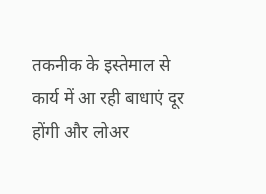तकनीक के इस्तेमाल से कार्य में आ रही बाधाएं दूर होंगी और लोअर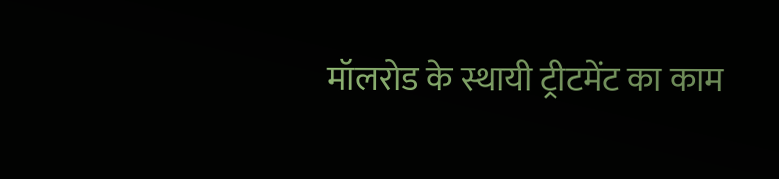मॉलरोड के स्थायी ट्रीटमेंट का काम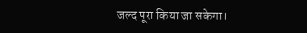जल्द पूरा किया जा सकेगा।